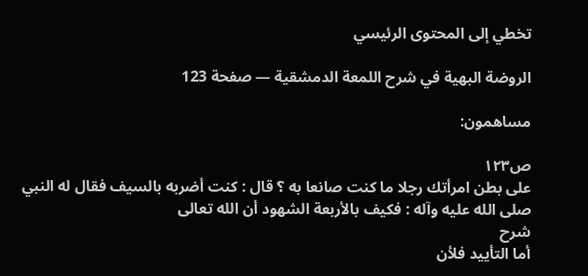تخطي إلى المحتوى الرئيسي

الروضة البهية في شرح اللمعة الدمشقية — صفحة 123

مساهمون:

ص١٢٣
على بطن امرأتك رجلا ما كنت صانعا به ؟ قال : كنت أضربه بالسيف فقال له النبي صلى الله عليه وآله : فكيف بالأربعة الشهود أن الله تعالى
شرح
أما التأييد فلأن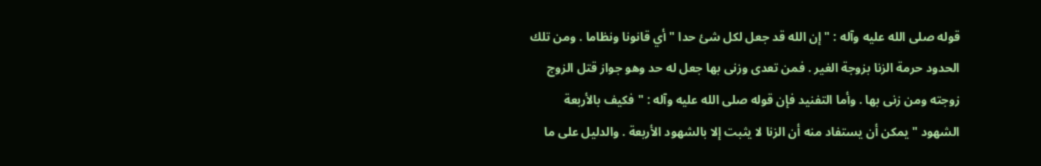قوله صلى الله عليه وآله : " إن الله قد جعل لكل شئ حدا " أي قانونا ونظاما . ومن تلك الحدود حرمة الزنا بزوجة الغير . فمن تعدى وزنى بها جعل له حد وهو جواز قتل الزوج زوجته ومن زنى بها . وأما التفنيد فإن قوله صلى الله عليه وآله : " فكيف بالأربعة الشهود " يمكن أن يستفاد منه أن الزنا لا يثبت إلا بالشهود الأربعة . والدليل على ما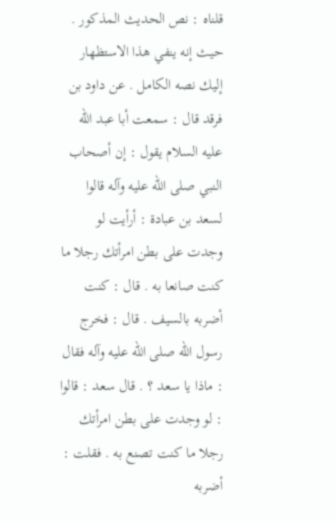قلناه : نص الحديث المذكور . حيث إنه ينفي هذا الاستظهار إليك نصه الكامل . عن داود بن فرقد قال : سمعت أبا عبد الله عليه السلام يقول : إن أصحاب النبي صلى الله عليه وآله قالوا لسعد بن عبادة : أرأيت لو وجدت على بطن امرأتك رجلا ما كنت صانعا به . قال : كنت أضربه بالسيف . قال : فخرج رسول الله صلى الله عليه وآله فقال : ماذا يا سعد ؟ . قال سعد : قالوا : لو وجدت على بطن امرأتك رجلا ما كنت تصنع به . فقلت : أضربه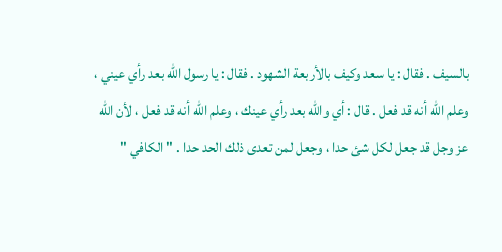بالسيف . فقال : يا سعد وكيف بالأربعة الشهود . فقال : يا رسول الله بعد رأي عيني ، وعلم الله أنه قد فعل . قال : أي والله بعد رأي عينك ، وعلم الله أنه قد فعل ، لأن الله عز وجل قد جعل لكل شئ حدا ، وجعل لمن تعدى ذلك الحد حدا . " الكافي "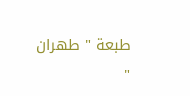طبعة " طهران "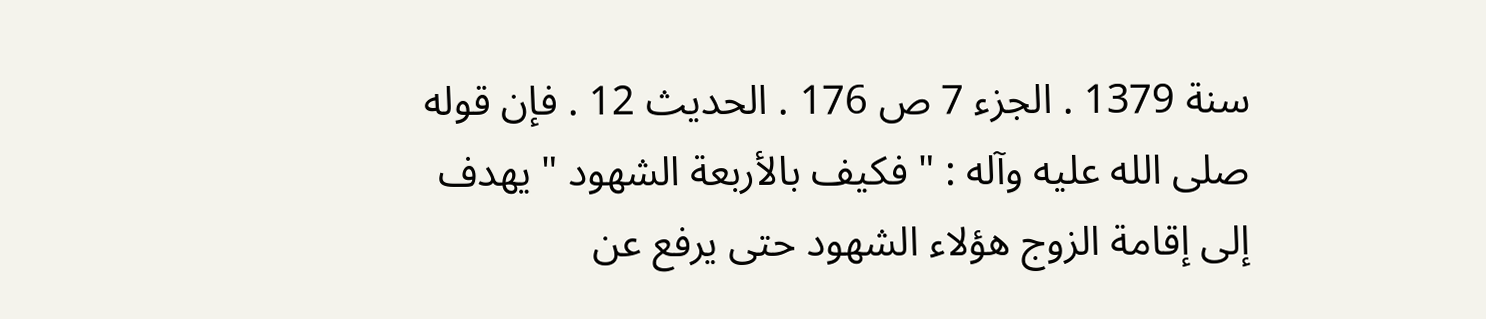سنة 1379 . الجزء 7 ص 176 . الحديث 12 . فإن قوله صلى الله عليه وآله : " فكيف بالأربعة الشهود " يهدف إلى إقامة الزوج هؤلاء الشهود حتى يرفع عن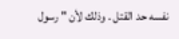نفسه حد القتل . وذلك لأن " رسول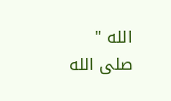الله " صلى الله